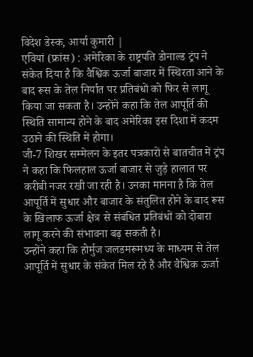विदेश डेस्क, आर्या कुमारी |
एवियां (फ्रांस) : अमेरिका के राष्ट्रपति डोनाल्ड ट्रंप ने संकेत दिया है कि वैश्विक ऊर्जा बाजार में स्थिरता आने के बाद रूस के तेल निर्यात पर प्रतिबंधों को फिर से लागू किया जा सकता है। उन्होंने कहा कि तेल आपूर्ति की स्थिति सामान्य होने के बाद अमेरिका इस दिशा में कदम उठाने की स्थिति में होगा।
जी-7 शिखर सम्मेलन के इतर पत्रकारों से बातचीत में ट्रंप ने कहा कि फिलहाल ऊर्जा बाजार से जुड़े हालात पर करीबी नजर रखी जा रही है। उनका मानना है कि तेल आपूर्ति में सुधार और बाजार के संतुलित होने के बाद रूस के खिलाफ ऊर्जा क्षेत्र से संबंधित प्रतिबंधों को दोबारा लागू करने की संभावना बढ़ सकती है।
उन्होंने कहा कि होर्मुज जलडमरूमध्य के माध्यम से तेल आपूर्ति में सुधार के संकेत मिल रहे हैं और वैश्विक ऊर्जा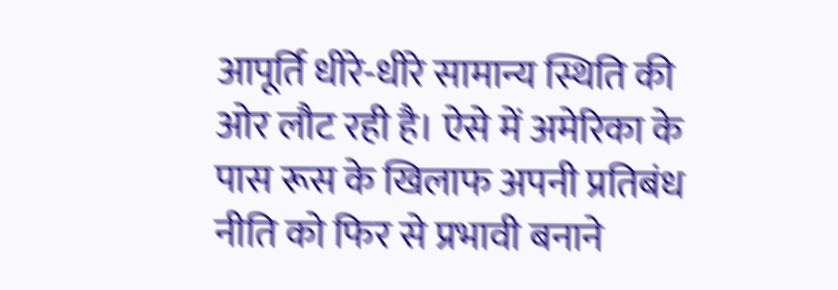आपूर्ति धीरे-धीरे सामान्य स्थिति की ओर लौट रही है। ऐसे में अमेरिका के पास रूस के खिलाफ अपनी प्रतिबंध नीति को फिर से प्रभावी बनाने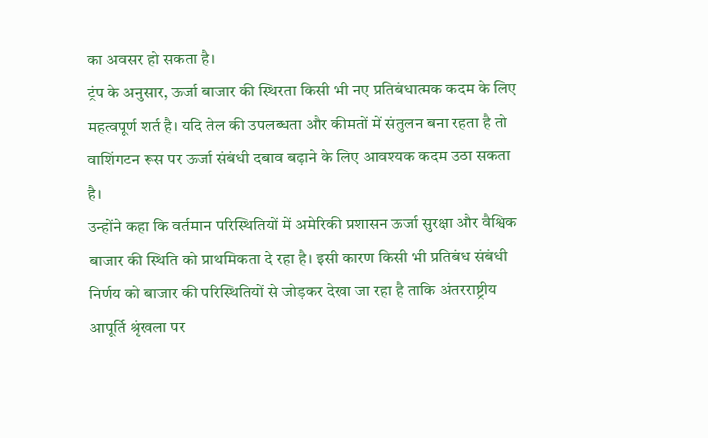का अवसर हो सकता है।
ट्रंप के अनुसार, ऊर्जा बाजार की स्थिरता किसी भी नए प्रतिबंधात्मक कदम के लिए महत्वपूर्ण शर्त है। यदि तेल की उपलब्धता और कीमतों में संतुलन बना रहता है तो वाशिंगटन रूस पर ऊर्जा संबंधी दबाव बढ़ाने के लिए आवश्यक कदम उठा सकता है।
उन्होंने कहा कि वर्तमान परिस्थितियों में अमेरिकी प्रशासन ऊर्जा सुरक्षा और वैश्विक बाजार की स्थिति को प्राथमिकता दे रहा है। इसी कारण किसी भी प्रतिबंध संबंधी निर्णय को बाजार की परिस्थितियों से जोड़कर देखा जा रहा है ताकि अंतरराष्ट्रीय आपूर्ति श्रृंखला पर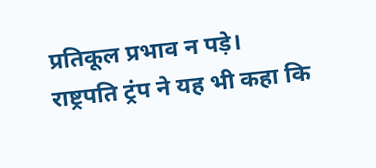प्रतिकूल प्रभाव न पड़े।
राष्ट्रपति ट्रंप ने यह भी कहा कि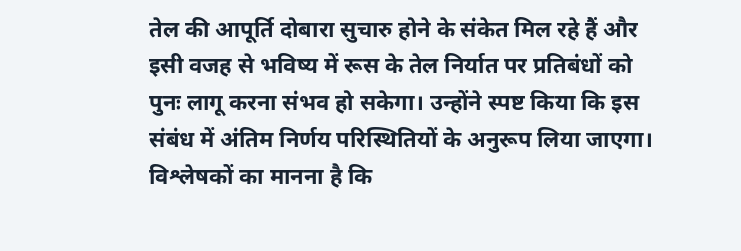तेल की आपूर्ति दोबारा सुचारु होने के संकेत मिल रहे हैं और इसी वजह से भविष्य में रूस के तेल निर्यात पर प्रतिबंधों को पुनः लागू करना संभव हो सकेगा। उन्होंने स्पष्ट किया कि इस संबंध में अंतिम निर्णय परिस्थितियों के अनुरूप लिया जाएगा।
विश्लेषकों का मानना है कि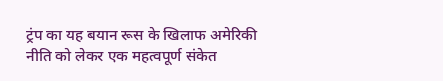ट्रंप का यह बयान रूस के खिलाफ अमेरिकी नीति को लेकर एक महत्वपूर्ण संकेत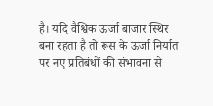है। यदि वैश्विक ऊर्जा बाजार स्थिर बना रहता है तो रूस के ऊर्जा निर्यात पर नए प्रतिबंधों की संभावना से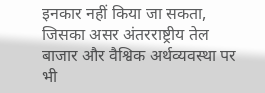इनकार नहीं किया जा सकता, जिसका असर अंतरराष्ट्रीय तेल बाजार और वैश्विक अर्थव्यवस्था पर भी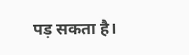पड़ सकता है।